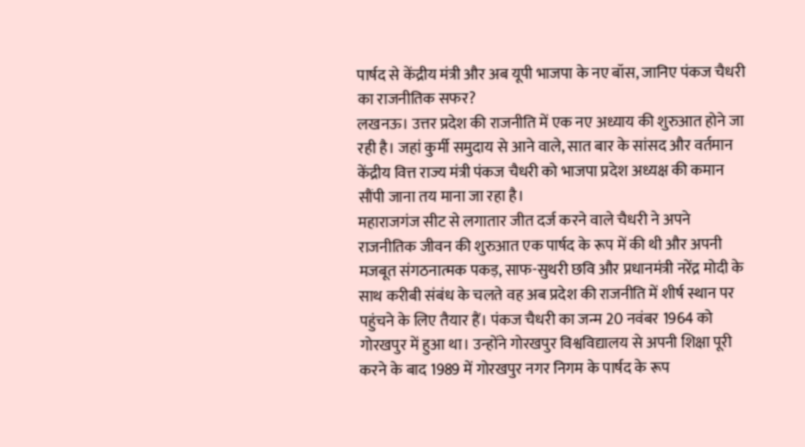पार्षद से केंद्रीय मंत्री और अब यूपी भाजपा के नए बॉस, जानिए पंकज चैधरी का राजनीतिक सफर?
लखनऊ। उत्तर प्रदेश की राजनीति में एक नए अध्याय की शुरुआत होने जा रही है। जहां कुर्मी समुदाय से आने वाले, सात बार के सांसद और वर्तमान केंद्रीय वित्त राज्य मंत्री पंकज चैधरी को भाजपा प्रदेश अध्यक्ष की कमान सौंपी जाना तय माना जा रहा है।
महाराजगंज सीट से लगातार जीत दर्ज करने वाले चैधरी ने अपने राजनीतिक जीवन की शुरुआत एक पार्षद के रूप में की थी और अपनी मजबूत संगठनात्मक पकड़, साफ-सुथरी छवि और प्रधानमंत्री नरेंद्र मोदी के साथ करीबी संबंध के चलते वह अब प्रदेश की राजनीति में शीर्ष स्थान पर पहुंचने के लिए तैयार हैं। पंकज चैधरी का जन्म 20 नवंबर 1964 को गोरखपुर में हुआ था। उन्होंने गोरखपुर विश्वविद्यालय से अपनी शिक्षा पूरी करने के बाद 1989 में गोरखपुर नगर निगम के पार्षद के रूप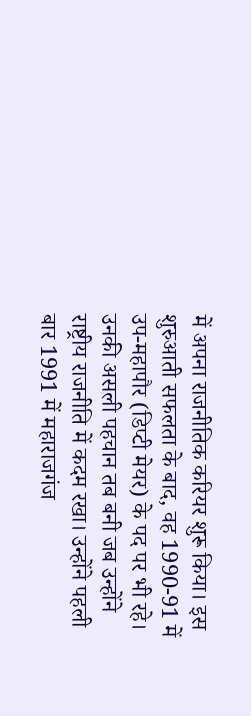में अपना राजनीतिक करियर शुरू किया। इस शुरुआती सफलता के बाद, वह 1990-91 में उप-महापौर (डिप्टी मेयर) के पद पर भी रहे।
उनकी असली पहचान तब बनी जब उन्होंने राष्ट्रीय राजनीति में कदम रखा। उन्होंने पहली बार 1991 में महाराजगंज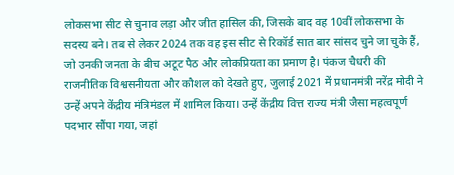लोकसभा सीट से चुनाव लड़ा और जीत हासिल की, जिसके बाद वह 10वीं लोकसभा के सदस्य बने। तब से लेकर 2024 तक वह इस सीट से रिकॉर्ड सात बार सांसद चुने जा चुके हैं, जो उनकी जनता के बीच अटूट पैठ और लोकप्रियता का प्रमाण है। पंकज चैधरी की राजनीतिक विश्वसनीयता और कौशल को देखते हुए, जुलाई 2021 में प्रधानमंत्री नरेंद्र मोदी ने उन्हें अपने केंद्रीय मंत्रिमंडल में शामिल किया। उन्हें केंद्रीय वित्त राज्य मंत्री जैसा महत्वपूर्ण पदभार सौंपा गया, जहां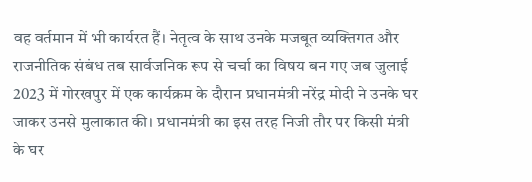वह वर्तमान में भी कार्यरत हैं। नेतृत्व के साथ उनके मजबूत व्यक्तिगत और राजनीतिक संबंध तब सार्वजनिक रूप से चर्चा का विषय बन गए जब जुलाई 2023 में गोरखपुर में एक कार्यक्रम के दौरान प्रधानमंत्री नरेंद्र मोदी ने उनके घर जाकर उनसे मुलाकात की। प्रधानमंत्री का इस तरह निजी तौर पर किसी मंत्री के घर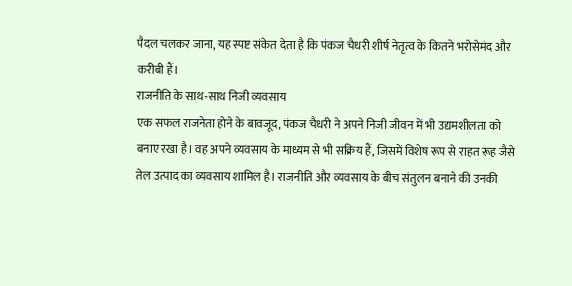पैदल चलकर जाना, यह स्पष्ट संकेत देता है कि पंकज चैधरी शीर्ष नेतृत्व के कितने भरोसेमंद और करीबी हैं।
राजनीति के साथ-साथ निजी व्यवसाय
एक सफल राजनेता होने के बावजूद, पंकज चैधरी ने अपने निजी जीवन में भी उद्यमशीलता को बनाए रखा है। वह अपने व्यवसाय के माध्यम से भी सक्रिय हैं, जिसमें विशेष रूप से राहत रूह जैसे तेल उत्पाद का व्यवसाय शामिल है। राजनीति और व्यवसाय के बीच संतुलन बनाने की उनकी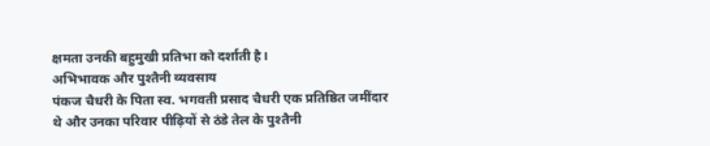क्षमता उनकी बहुमुखी प्रतिभा को दर्शाती है।
अभिभावक और पुश्तैनी व्यवसाय
पंकज चैधरी के पिता स्व. भगवती प्रसाद चैधरी एक प्रतिष्ठित जमींदार थे और उनका परिवार पीढ़ियों से ठंडे तेल के पुश्तैनी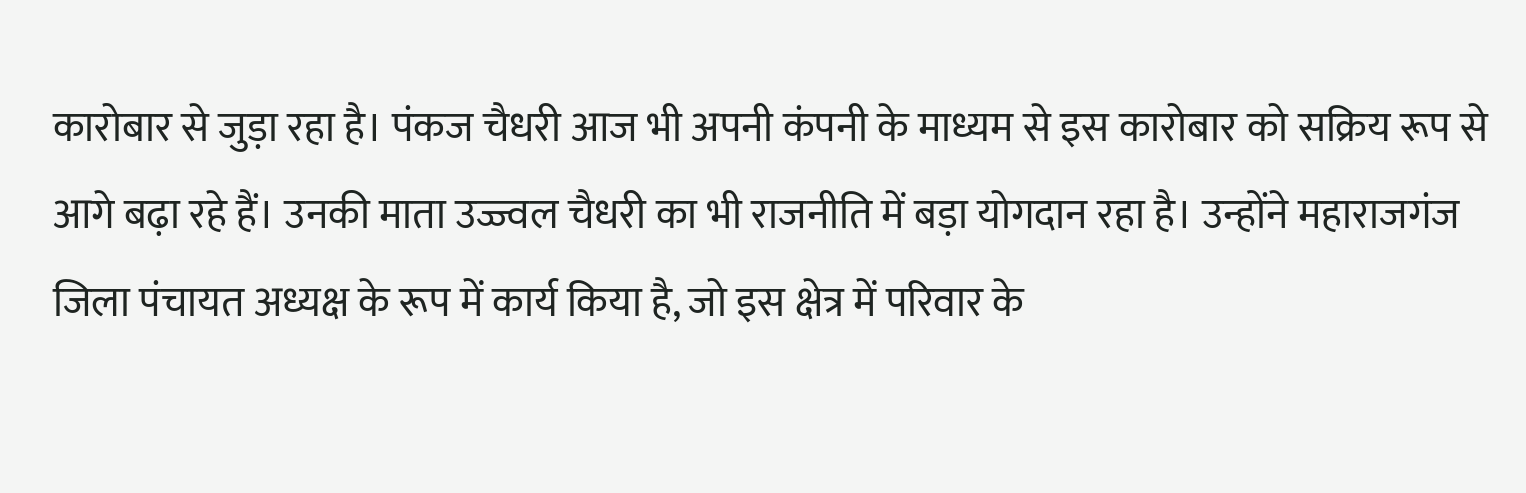कारोबार से जुड़ा रहा है। पंकज चैधरी आज भी अपनी कंपनी के माध्यम से इस कारोबार को सक्रिय रूप से आगे बढ़ा रहे हैं। उनकी माता उज्ज्वल चैधरी का भी राजनीति में बड़ा योगदान रहा है। उन्होंने महाराजगंज जिला पंचायत अध्यक्ष के रूप में कार्य किया है, जो इस क्षेत्र में परिवार के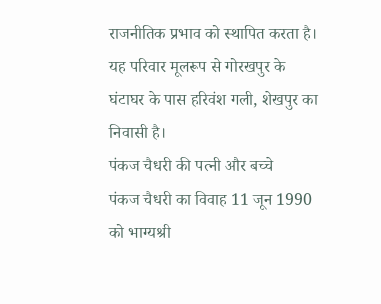राजनीतिक प्रभाव को स्थापित करता है। यह परिवार मूलरूप से गोरखपुर के घंटाघर के पास हरिवंश गली, शेखपुर का निवासी है।
पंकज चैधरी की पत्नी और बच्चे
पंकज चैधरी का विवाह 11 जून 1990 को भाग्यश्री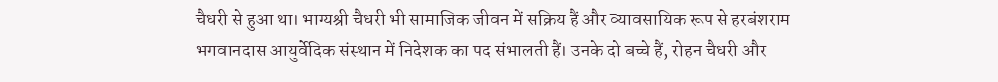चैधरी से हुआ था। भाग्यश्री चैधरी भी सामाजिक जीवन में सक्रिय हैं और व्यावसायिक रूप से हरबंशराम भगवानदास आयुर्वेदिक संस्थान में निदेशक का पद संभालती हैं। उनके दो बच्चे हैं, रोहन चैधरी और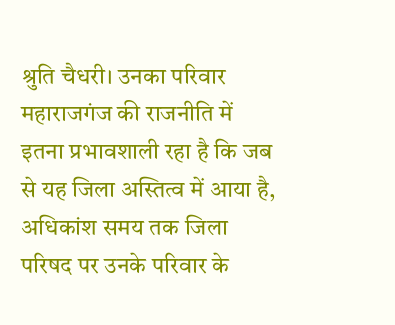श्रुति चैधरी। उनका परिवार महाराजगंज की राजनीति में इतना प्रभावशाली रहा है कि जब से यह जिला अस्तित्व में आया है, अधिकांश समय तक जिला परिषद पर उनके परिवार के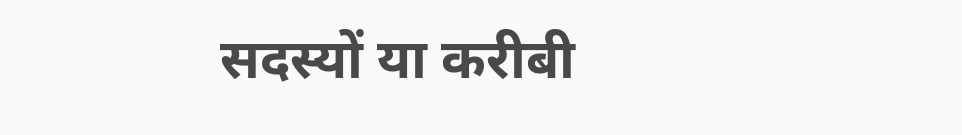सदस्यों या करीबी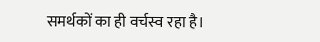समर्थकों का ही वर्चस्व रहा है।